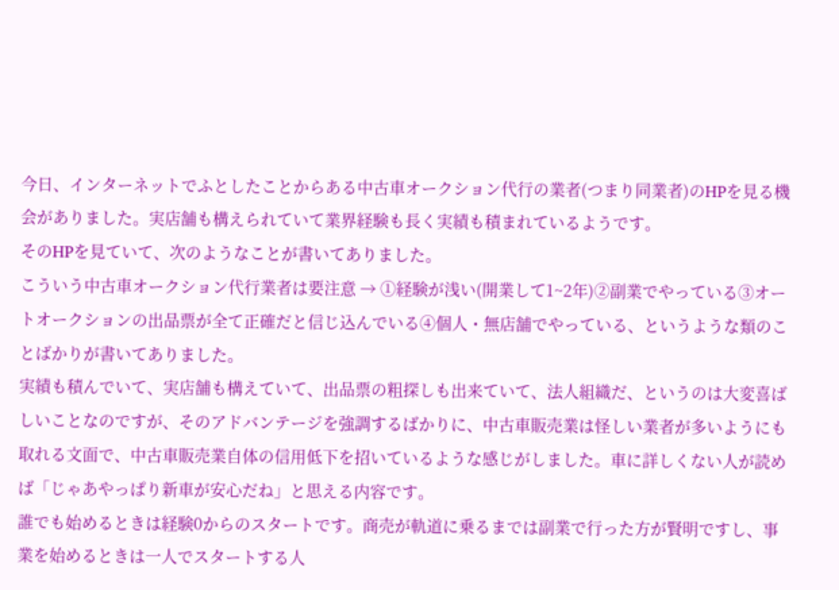今日、インターネットでふとしたことからある中古車オークション代行の業者(つまり同業者)のHPを見る機会がありました。実店舗も構えられていて業界経験も長く実績も積まれているようです。
そのHPを見ていて、次のようなことが書いてありました。
こういう中古車オークション代行業者は要注意 → ①経験が浅い(開業して1~2年)②副業でやっている③オートオークションの出品票が全て正確だと信じ込んでいる④個人・無店舗でやっている、というような類のことばかりが書いてありました。
実績も積んでいて、実店舗も構えていて、出品票の粗探しも出来ていて、法人組織だ、というのは大変喜ばしいことなのですが、そのアドバンテージを強調するばかりに、中古車販売業は怪しい業者が多いようにも取れる文面で、中古車販売業自体の信用低下を招いているような感じがしました。車に詳しくない人が読めば「じゃあやっぱり新車が安心だね」と思える内容です。
誰でも始めるときは経験0からのスタートです。商売が軌道に乗るまでは副業で行った方が賢明ですし、事業を始めるときは一人でスタートする人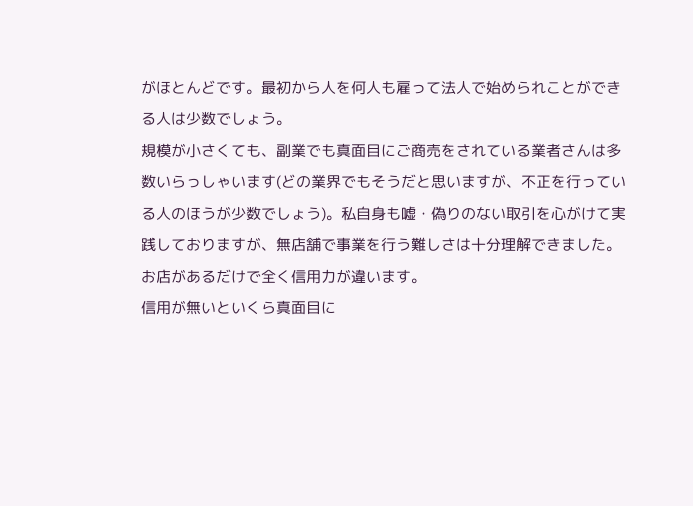がほとんどです。最初から人を何人も雇って法人で始められことができる人は少数でしょう。
規模が小さくても、副業でも真面目にご商売をされている業者さんは多数いらっしゃいます(どの業界でもそうだと思いますが、不正を行っている人のほうが少数でしょう)。私自身も嘘・偽りのない取引を心がけて実践しておりますが、無店舗で事業を行う難しさは十分理解できました。お店があるだけで全く信用力が違います。
信用が無いといくら真面目に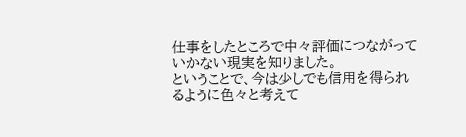仕事をしたところで中々評価につながっていかない現実を知りました。
ということで、今は少しでも信用を得られるように色々と考えて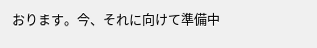おります。今、それに向けて準備中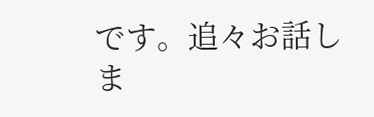です。追々お話しま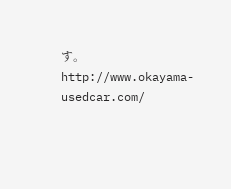す。http://www.okayama-usedcar.com/